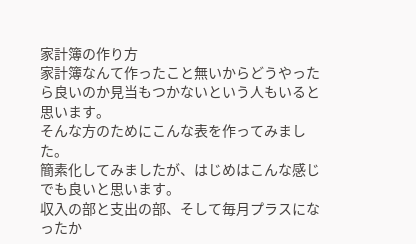家計簿の作り方
家計簿なんて作ったこと無いからどうやったら良いのか見当もつかないという人もいると思います。
そんな方のためにこんな表を作ってみました。
簡素化してみましたが、はじめはこんな感じでも良いと思います。
収入の部と支出の部、そして毎月プラスになったか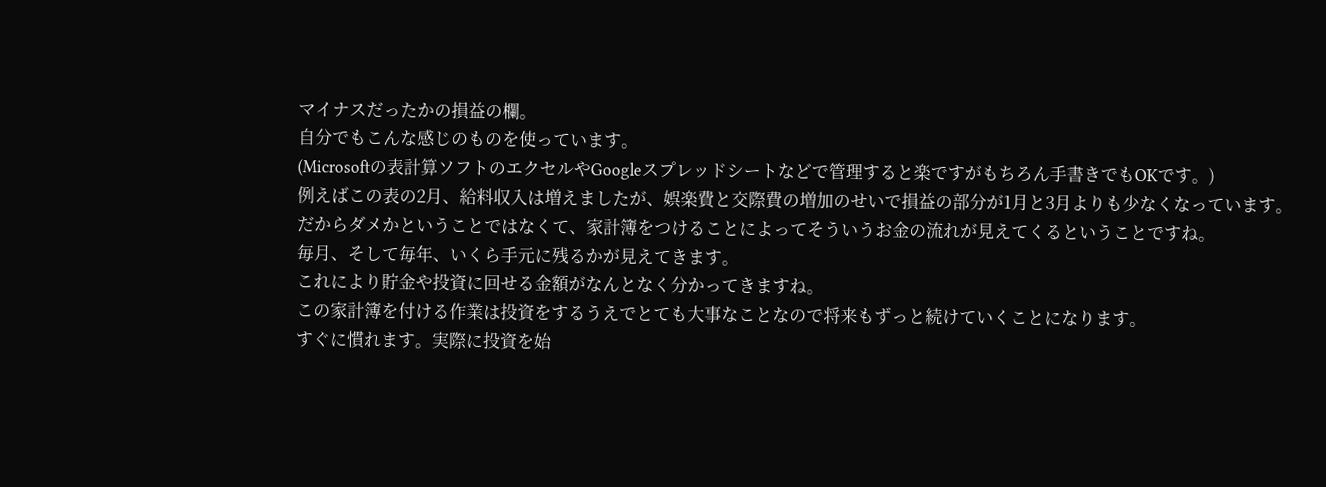マイナスだったかの損益の欄。
自分でもこんな感じのものを使っています。
(Microsoftの表計算ソフトのエクセルやGoogleスプレッドシートなどで管理すると楽ですがもちろん手書きでもOKです。)
例えばこの表の2月、給料収入は増えましたが、娯楽費と交際費の増加のせいで損益の部分が1月と3月よりも少なくなっています。
だからダメかということではなくて、家計簿をつけることによってそういうお金の流れが見えてくるということですね。
毎月、そして毎年、いくら手元に残るかが見えてきます。
これにより貯金や投資に回せる金額がなんとなく分かってきますね。
この家計簿を付ける作業は投資をするうえでとても大事なことなので将来もずっと続けていくことになります。
すぐに慣れます。実際に投資を始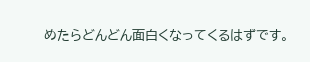めたらどんどん面白くなってくるはずです。